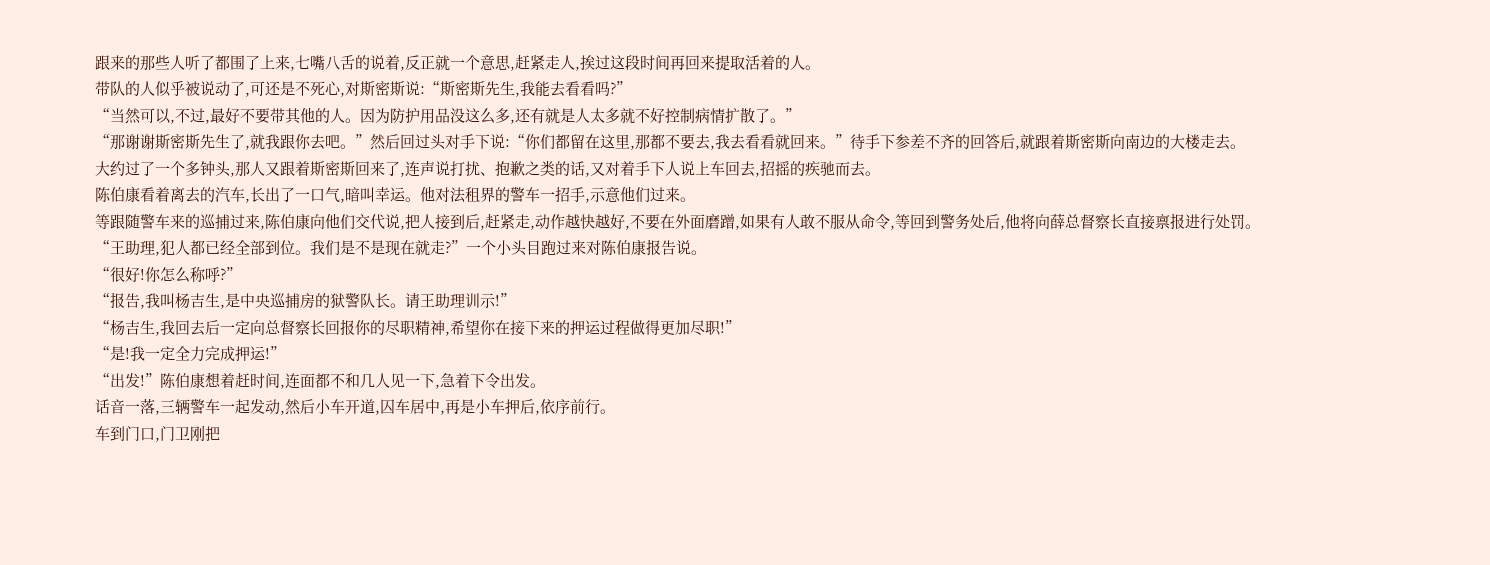跟来的那些人听了都围了上来,七嘴八舌的说着,反正就一个意思,赶紧走人,挨过这段时间再回来提取活着的人。
带队的人似乎被说动了,可还是不死心,对斯密斯说:“斯密斯先生,我能去看看吗?”
“当然可以,不过,最好不要带其他的人。因为防护用品没这么多,还有就是人太多就不好控制病情扩散了。”
“那谢谢斯密斯先生了,就我跟你去吧。”然后回过头对手下说:“你们都留在这里,那都不要去,我去看看就回来。”待手下参差不齐的回答后,就跟着斯密斯向南边的大楼走去。
大约过了一个多钟头,那人又跟着斯密斯回来了,连声说打扰、抱歉之类的话,又对着手下人说上车回去,招摇的疾驰而去。
陈伯康看着离去的汽车,长出了一口气,暗叫幸运。他对法租界的警车一招手,示意他们过来。
等跟随警车来的巡捕过来,陈伯康向他们交代说,把人接到后,赶紧走,动作越快越好,不要在外面磨蹭,如果有人敢不服从命令,等回到警务处后,他将向薛总督察长直接禀报进行处罚。
“王助理,犯人都已经全部到位。我们是不是现在就走?”一个小头目跑过来对陈伯康报告说。
“很好!你怎么称呼?”
“报告,我叫杨吉生,是中央巡捕房的狱警队长。请王助理训示!”
“杨吉生,我回去后一定向总督察长回报你的尽职精神,希望你在接下来的押运过程做得更加尽职!”
“是!我一定全力完成押运!”
“出发!”陈伯康想着赶时间,连面都不和几人见一下,急着下令出发。
话音一落,三辆警车一起发动,然后小车开道,囚车居中,再是小车押后,依序前行。
车到门口,门卫刚把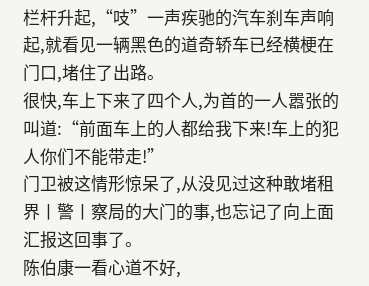栏杆升起,“吱”一声疾驰的汽车刹车声响起,就看见一辆黑色的道奇轿车已经横梗在门口,堵住了出路。
很快,车上下来了四个人,为首的一人嚣张的叫道:“前面车上的人都给我下来!车上的犯人你们不能带走!”
门卫被这情形惊呆了,从没见过这种敢堵租界丨警丨察局的大门的事,也忘记了向上面汇报这回事了。
陈伯康一看心道不好,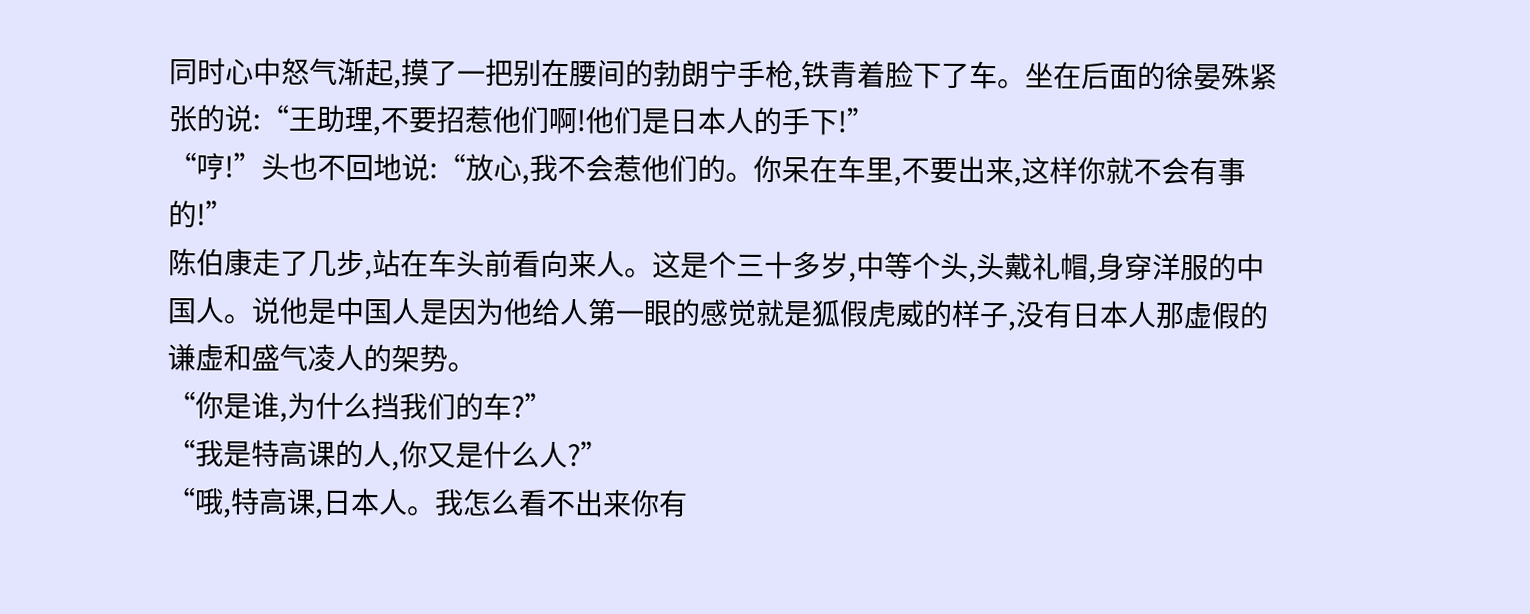同时心中怒气渐起,摸了一把别在腰间的勃朗宁手枪,铁青着脸下了车。坐在后面的徐晏殊紧张的说:“王助理,不要招惹他们啊!他们是日本人的手下!”
“哼!”头也不回地说:“放心,我不会惹他们的。你呆在车里,不要出来,这样你就不会有事的!”
陈伯康走了几步,站在车头前看向来人。这是个三十多岁,中等个头,头戴礼帽,身穿洋服的中国人。说他是中国人是因为他给人第一眼的感觉就是狐假虎威的样子,没有日本人那虚假的谦虚和盛气凌人的架势。
“你是谁,为什么挡我们的车?”
“我是特高课的人,你又是什么人?”
“哦,特高课,日本人。我怎么看不出来你有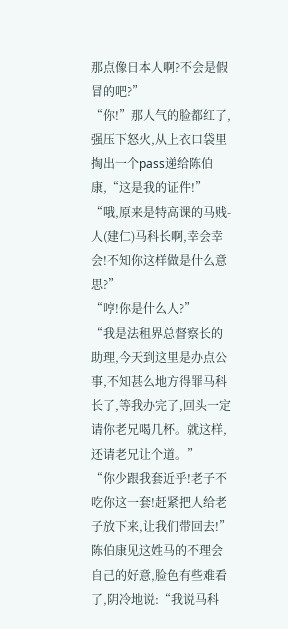那点像日本人啊?不会是假冒的吧?”
“你!”那人气的脸都红了,强压下怒火,从上衣口袋里掏出一个pass递给陈伯康,“这是我的证件!”
“哦,原来是特高课的马贱-人(建仁)马科长啊,幸会幸会!不知你这样做是什么意思?”
“哼!你是什么人?”
“我是法租界总督察长的助理,今天到这里是办点公事,不知甚么地方得罪马科长了,等我办完了,回头一定请你老兄喝几杯。就这样,还请老兄让个道。”
“你少跟我套近乎!老子不吃你这一套!赶紧把人给老子放下来,让我们带回去!”
陈伯康见这姓马的不理会自己的好意,脸色有些难看了,阴冷地说:“我说马科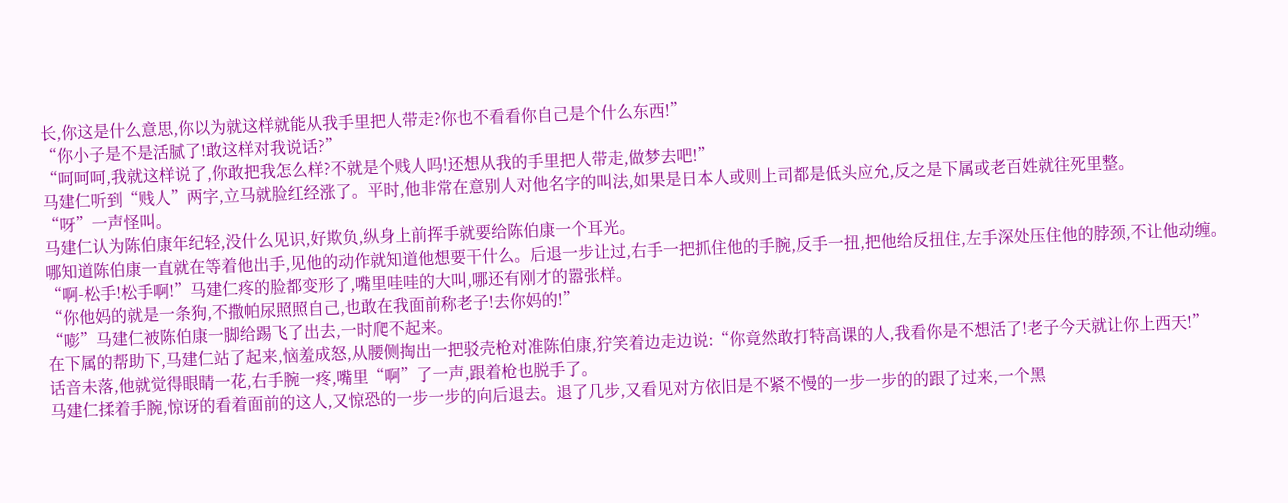长,你这是什么意思,你以为就这样就能从我手里把人带走?你也不看看你自己是个什么东西!”
“你小子是不是活腻了!敢这样对我说话?”
“呵呵呵,我就这样说了,你敢把我怎么样?不就是个贱人吗!还想从我的手里把人带走,做梦去吧!”
马建仁听到“贱人”两字,立马就脸红经涨了。平时,他非常在意别人对他名字的叫法,如果是日本人或则上司都是低头应允,反之是下属或老百姓就往死里整。
“呀”一声怪叫。
马建仁认为陈伯康年纪轻,没什么见识,好欺负,纵身上前挥手就要给陈伯康一个耳光。
哪知道陈伯康一直就在等着他出手,见他的动作就知道他想要干什么。后退一步让过,右手一把抓住他的手腕,反手一扭,把他给反扭住,左手深处压住他的脖颈,不让他动缠。
“啊-松手!松手啊!”马建仁疼的脸都变形了,嘴里哇哇的大叫,哪还有刚才的嚣张样。
“你他妈的就是一条狗,不撒帕尿照照自己,也敢在我面前称老子!去你妈的!”
“嘭”马建仁被陈伯康一脚给踢飞了出去,一时爬不起来。
在下属的帮助下,马建仁站了起来,恼羞成怒,从腰侧掏出一把驳壳枪对准陈伯康,狞笑着边走边说:“你竟然敢打特高课的人,我看你是不想活了!老子今天就让你上西天!”
话音未落,他就觉得眼睛一花,右手腕一疼,嘴里“啊”了一声,跟着枪也脱手了。
马建仁揉着手腕,惊讶的看着面前的这人,又惊恐的一步一步的向后退去。退了几步,又看见对方依旧是不紧不慢的一步一步的的跟了过来,一个黑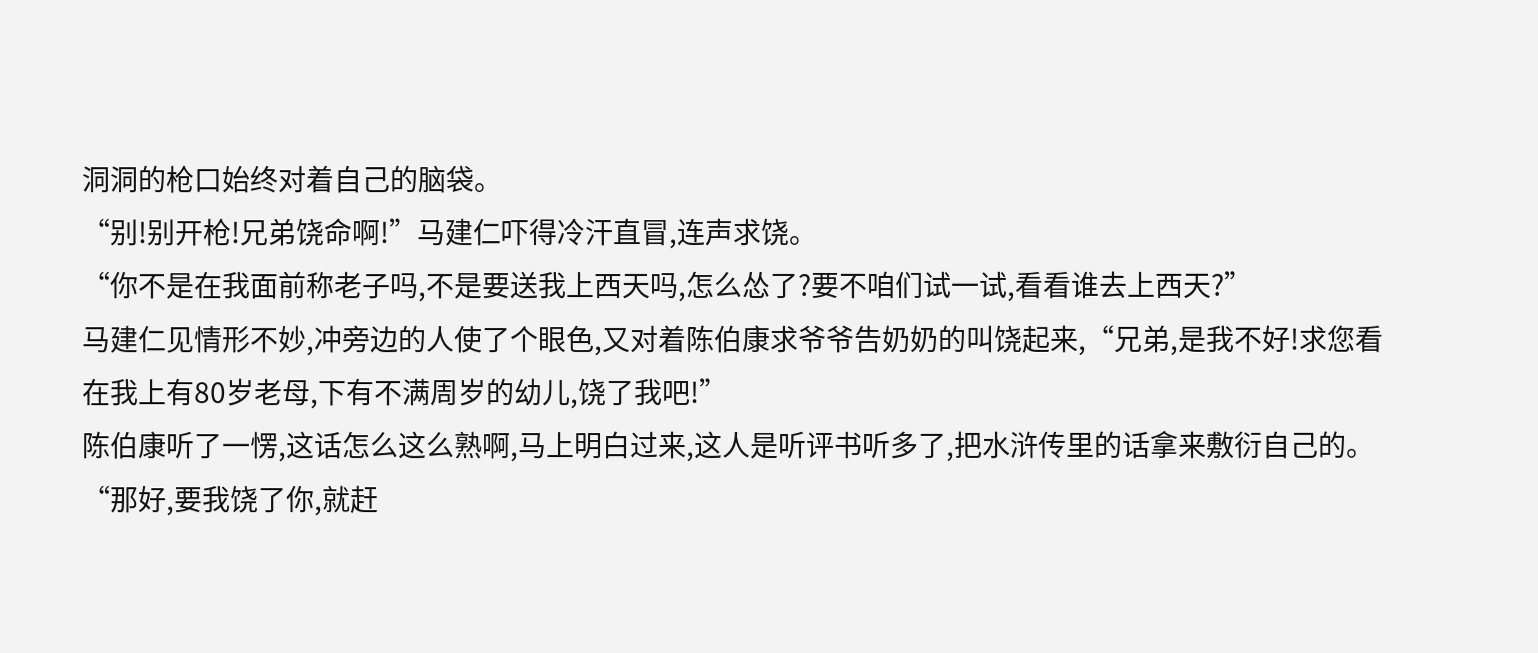洞洞的枪口始终对着自己的脑袋。
“别!别开枪!兄弟饶命啊!”马建仁吓得冷汗直冒,连声求饶。
“你不是在我面前称老子吗,不是要送我上西天吗,怎么怂了?要不咱们试一试,看看谁去上西天?”
马建仁见情形不妙,冲旁边的人使了个眼色,又对着陈伯康求爷爷告奶奶的叫饶起来,“兄弟,是我不好!求您看在我上有80岁老母,下有不满周岁的幼儿,饶了我吧!”
陈伯康听了一愣,这话怎么这么熟啊,马上明白过来,这人是听评书听多了,把水浒传里的话拿来敷衍自己的。
“那好,要我饶了你,就赶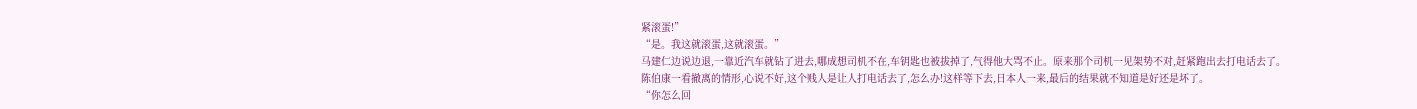紧滚蛋!”
“是。我这就滚蛋,这就滚蛋。”
马建仁边说边退,一靠近汽车就钻了进去,哪成想司机不在,车钥匙也被拔掉了,气得他大骂不止。原来那个司机一见架势不对,赶紧跑出去打电话去了。
陈伯康一看撤离的情形,心说不好,这个贱人是让人打电话去了,怎么办!这样等下去,日本人一来,最后的结果就不知道是好还是坏了。
“你怎么回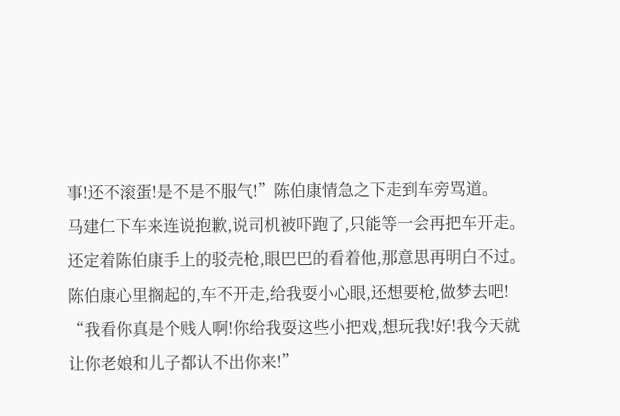事!还不滚蛋!是不是不服气!”陈伯康情急之下走到车旁骂道。
马建仁下车来连说抱歉,说司机被吓跑了,只能等一会再把车开走。还定着陈伯康手上的驳壳枪,眼巴巴的看着他,那意思再明白不过。
陈伯康心里搁起的,车不开走,给我耍小心眼,还想要枪,做梦去吧!
“我看你真是个贱人啊!你给我耍这些小把戏,想玩我!好!我今天就让你老娘和儿子都认不出你来!”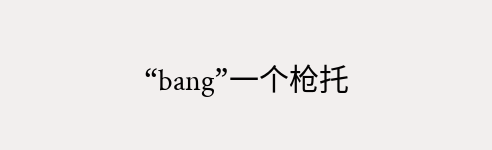“bang”一个枪托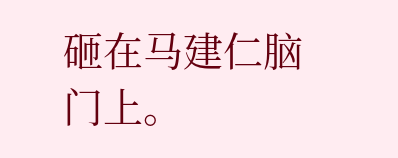砸在马建仁脑门上。